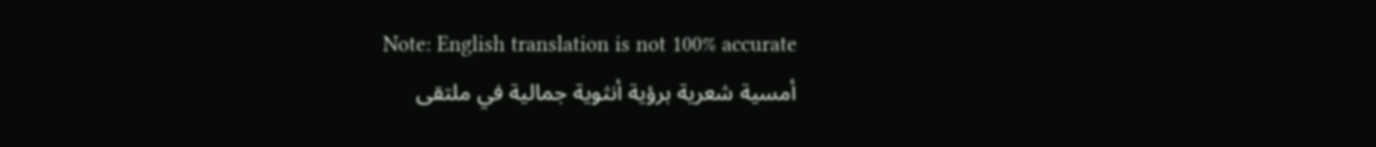Note: English translation is not 100% accurate
أمسية شعرية برؤية أنثوية جمالية في ملتقى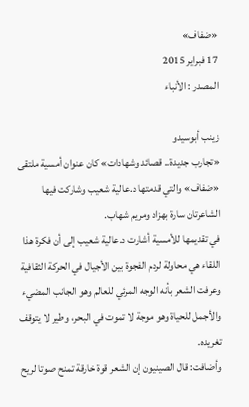«ضفاف»
17 فبراير 2015
المصدر : الأنباء

زينب أبوسيدو
«تجارب جديدة.. قصائد وشهادات» كان عنوان أمسية ملتقى «ضفاف» والتي قدمتها د.عالية شعيب وشاركت فيها الشاعرتان سارة بهزاد ومريم شهاب.
في تقديمها للأمسية أشارت د.عالية شعيب إلى أن فكرة هذا اللقاء هي محاولة لردم الفجوة بين الأجيال في الحركة الثقافية وعرفت الشعر بأنه الوجه المرئي للعالم وهو الجانب المضيء والأجمل للحياة وهو موجة لا تموت في البحر، وطير لا يتوقف تغريده.
وأضافت: قال الصينيون إن الشعر قوة خارقة تمنح صوتا لريح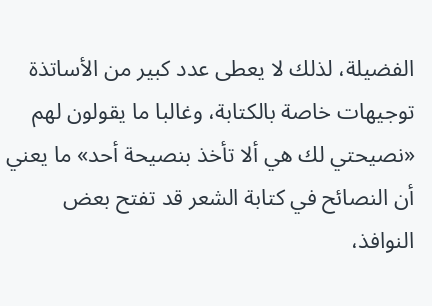الفضيلة، لذلك لا يعطى عدد كبير من الأساتذة توجيهات خاصة بالكتابة، وغالبا ما يقولون لهم «نصيحتي لك هي ألا تأخذ بنصيحة أحد» ما يعني أن النصائح في كتابة الشعر قد تفتح بعض النوافذ،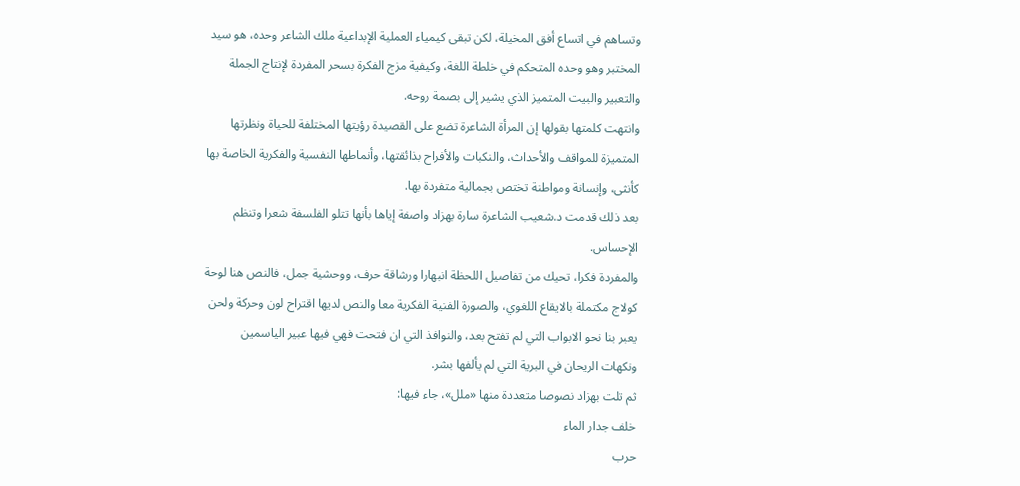وتساهم في اتساع أفق المخيلة، لكن تبقى كيمياء العملية الإبداعية ملك الشاعر وحده، هو سيد المختبر وهو وحده المتحكم في خلطة اللغة، وكيفية مزج الفكرة بسحر المفردة لإنتاج الجملة والتعبير والبيت المتميز الذي يشير إلى بصمة روحه.
وانتهت كلمتها بقولها إن المرأة الشاعرة تضع على القصيدة رؤيتها المختلفة للحياة ونظرتها المتميزة للمواقف والأحداث، والنكبات والأفراح بذائقتها، وأنماطها النفسية والفكرية الخاصة بها كأنثى، وإنسانة ومواطنة تختص بجمالية متفردة بها.
بعد ذلك قدمت د.شعيب الشاعرة سارة بهزاد واصفة إياها بأنها تتلو الفلسفة شعرا وتنظم الإحساس.
والمفردة فكرا، تحيك من تفاصيل اللحظة انبهارا ورشاقة حرف، ووحشية جمل، فالنص هنا لوحة كولاج مكتملة بالايقاع اللغوي، والصورة الفنية الفكرية معا والنص لديها اقتراح لون وحركة ولحن يعبر بنا نحو الابواب التي لم تفتح بعد، والنوافذ التي ان فتحت فهي فيها عبير الياسمين ونكهات الريحان في البرية التي لم يألفها بشر.
ثم تلت بهزاد نصوصا متعددة منها «ملل»، جاء فيها:
خلف جدار الماء
حرب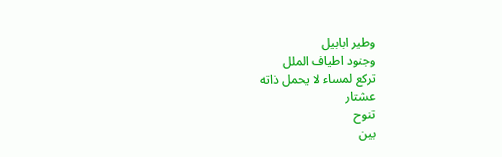وطير ابابيل
وجنود اطياف الملل
تركع لمساء لا يحمل ذاته
عشتار
تنوح
بين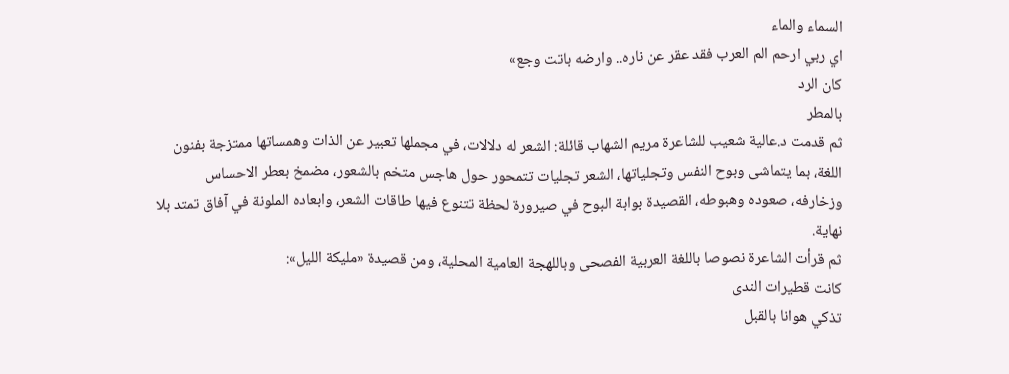السماء والماء
اي ربي ارحم الم العرب فقد عقر عن ناره.. وارضه باتت وجع»
كان الرد
بالمطر
ثم قدمت د.عالية شعيب للشاعرة مريم الشهاب قائلة: الشعر له دلالات، في مجملها تعبير عن الذات وهمساتها ممتزجة بفنون اللغة، بما يتماشى وبوح النفس وتجلياتها، الشعر تجليات تتمحور حول هاجس متخم بالشعور، مضمخ بعطر الاحساس وزخارفه، صعوده وهبوطه، القصيدة بوابة البوح في صيرورة لحظة تتنوع فيها طاقات الشعر، وابعاده الملونة في آفاق تمتد بلا نهاية.
ثم قرأت الشاعرة نصوصا باللغة العربية الفصحى وباللهجة العامية المحلية، ومن قصيدة «مليكة الليل»:
كانت قطيرات الندى
تذكي هوانا بالقبل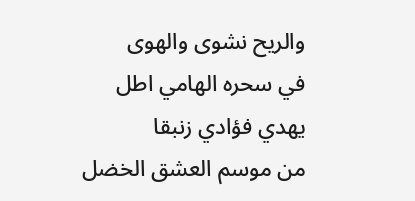والريح نشوى والهوى
في سحره الهامي اطل
يهدي فؤادي زنبقا
من موسم العشق الخضل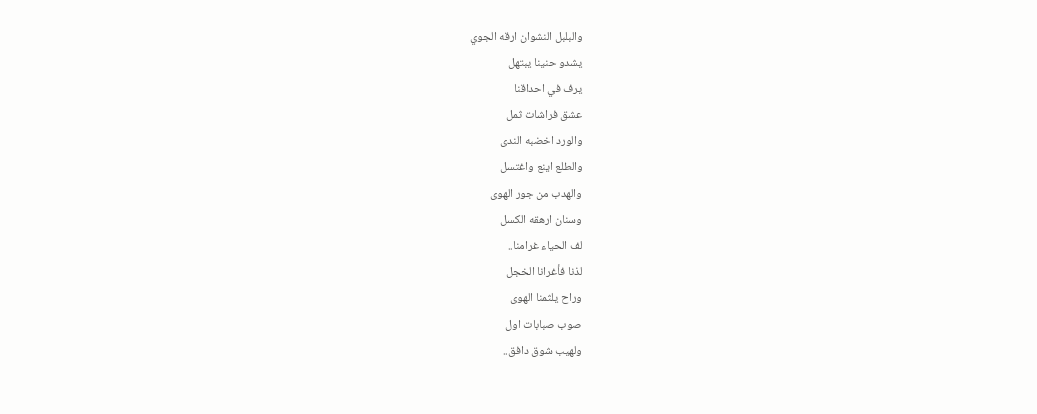والبلبل النشوان ارقه الجوي
يشدو حنينا يبتهل
يرف في احداقنا
عشق فراشات ثمل
والورد اخضبه الندى
والطلع اينع واغتسل
والهدب من جور الهوى
وسنان ارهقه الكسل
لف الحياء غرامنا..
لذنا فأغرانا الخجل
وراح يلثمنا الهوى
صوب صبابات اول
ولهيب شوق دافق..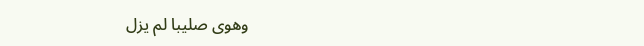وهوى صليبا لم يزل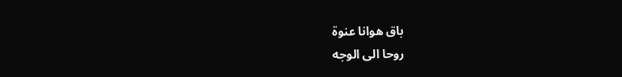باق هوانا عنوة
روحا الى الوجه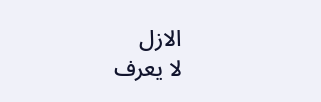الازل
لا يعرف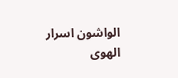الواشون اسرار الهوى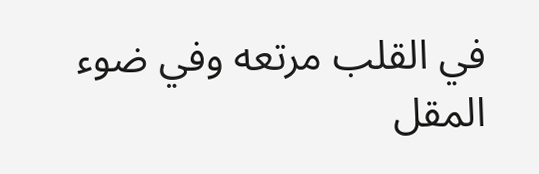في القلب مرتعه وفي ضوء المقل